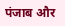पंजाब और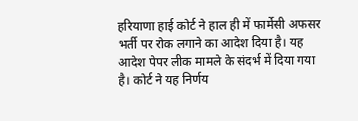हरियाणा हाई कोर्ट ने हाल ही में फार्मेसी अफसर भर्ती पर रोक लगाने का आदेश दिया है। यह आदेश पेपर लीक मामले के संदर्भ में दिया गया है। कोर्ट ने यह निर्णय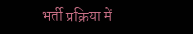भर्ती प्रक्रिया में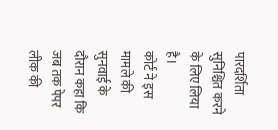पारदर्शिता सुनिश्चित करने के लिए लिया है।
कोर्ट ने इस मामले की सुनवाई के दौरान कहा कि जब तक पेपर लीक की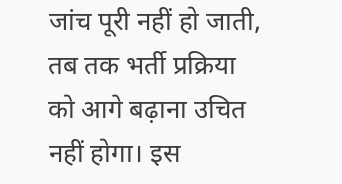जांच पूरी नहीं हो जाती, तब तक भर्ती प्रक्रिया को आगे बढ़ाना उचित नहीं होगा। इस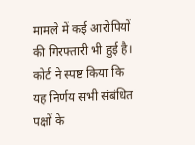मामले में कई आरोपियों की गिरफ्तारी भी हुई है। कोर्ट ने स्पष्ट किया कि यह निर्णय सभी संबंधित पक्षों के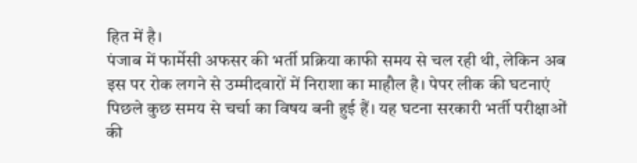हित में है।
पंजाब में फार्मेसी अफसर की भर्ती प्रक्रिया काफी समय से चल रही थी, लेकिन अब इस पर रोक लगने से उम्मीदवारों में निराशा का माहौल है। पेपर लीक की घटनाएं पिछले कुछ समय से चर्चा का विषय बनी हुई हैं। यह घटना सरकारी भर्ती परीक्षाओं की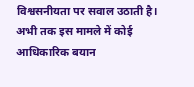विश्वसनीयता पर सवाल उठाती है।
अभी तक इस मामले में कोई आधिकारिक बयान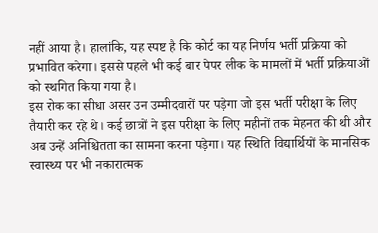नहीं आया है। हालांकि, यह स्पष्ट है कि कोर्ट का यह निर्णय भर्ती प्रक्रिया को प्रभावित करेगा। इससे पहले भी कई बार पेपर लीक के मामलों में भर्ती प्रक्रियाओं को स्थगित किया गया है।
इस रोक का सीधा असर उन उम्मीदवारों पर पड़ेगा जो इस भर्ती परीक्षा के लिए तैयारी कर रहे थे। कई छात्रों ने इस परीक्षा के लिए महीनों तक मेहनत की थी और अब उन्हें अनिश्चितता का सामना करना पड़ेगा। यह स्थिति विद्यार्थियों के मानसिक स्वास्थ्य पर भी नकारात्मक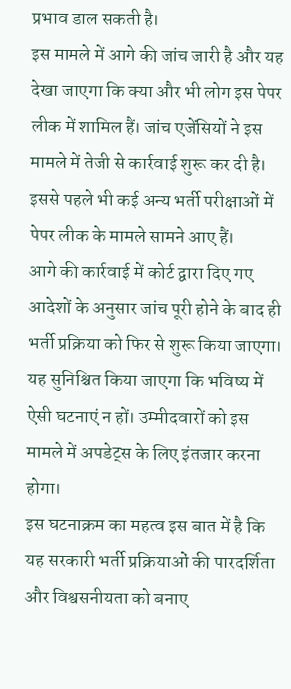प्रभाव डाल सकती है।
इस मामले में आगे की जांच जारी है और यह देखा जाएगा कि क्या और भी लोग इस पेपर लीक में शामिल हैं। जांच एजेंसियों ने इस मामले में तेजी से कार्रवाई शुरू कर दी है। इससे पहले भी कई अन्य भर्ती परीक्षाओं में पेपर लीक के मामले सामने आए हैं।
आगे की कार्रवाई में कोर्ट द्वारा दिए गए आदेशों के अनुसार जांच पूरी होने के बाद ही भर्ती प्रक्रिया को फिर से शुरू किया जाएगा। यह सुनिश्चित किया जाएगा कि भविष्य में ऐसी घटनाएं न हों। उम्मीदवारों को इस मामले में अपडेट्स के लिए इंतजार करना होगा।
इस घटनाक्रम का महत्व इस बात में है कि यह सरकारी भर्ती प्रक्रियाओं की पारदर्शिता और विश्वसनीयता को बनाए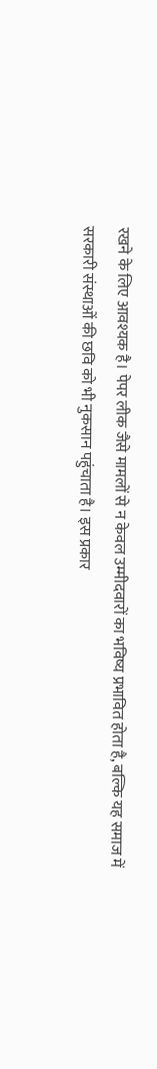रखने के लिए आवश्यक है। पेपर लीक जैसे मामलों से न केवल उम्मीदवारों का भविष्य प्रभावित होता है, बल्कि यह समाज में सरकारी संस्थाओं की छवि को भी नुकसान पहुंचाता है। इस प्रकार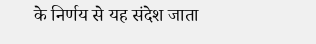के निर्णय से यह संदेश जाता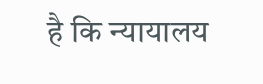है कि न्यायालय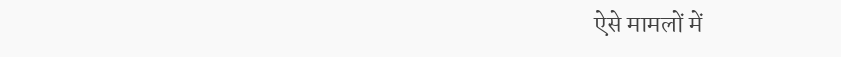ऐसे मामलों में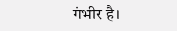गंभीर है।